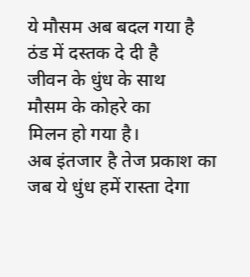ये मौसम अब बदल गया है
ठंड में दस्तक दे दी है
जीवन के धुंध के साथ
मौसम के कोहरे का
मिलन हो गया है।
अब इंतजार है तेज प्रकाश का
जब ये धुंध हमें रास्ता देगा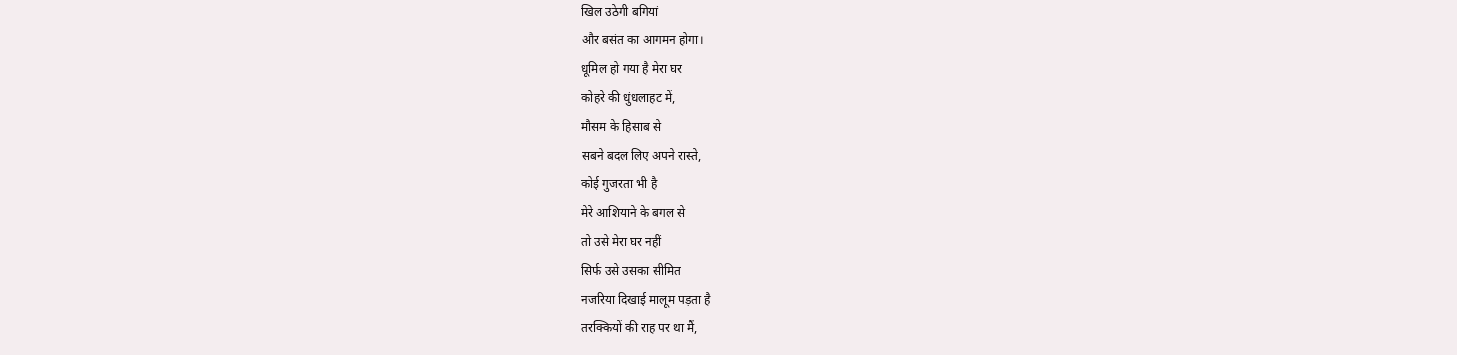खिल उठेगी बगियां
और बसंत का आगमन होगा।
धूमिल हो गया है मेरा घर
कोहरे की धुंधलाहट में,
मौसम के हिसाब से
सबने बदल लिए अपने रास्ते,
कोई गुजरता भी है
मेरे आशियाने के बगल से
तो उसे मेरा घर नहीं
सिर्फ उसे उसका सीमित
नजरिया दिखाई मालूम पड़ता है
तरक्कियों की राह पर था मैं,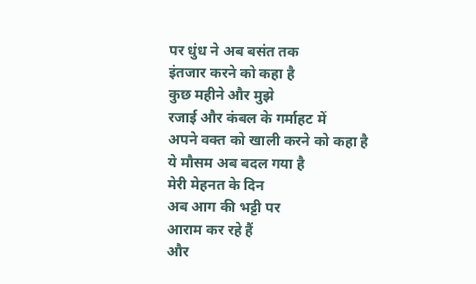पर धुंध ने अब बसंत तक
इंतजार करने को कहा है
कुछ महीने और मुझे
रजाई और कंबल के गर्माहट में
अपने वक्त को खाली करने को कहा है
ये मौसम अब बदल गया है
मेरी मेहनत के दिन
अब आग की भट्टी पर
आराम कर रहे हैं
और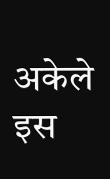अकेले इस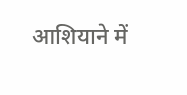आशियाने में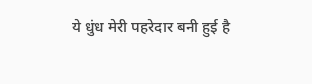ये धुंध मेरी पहरेदार बनी हुई है